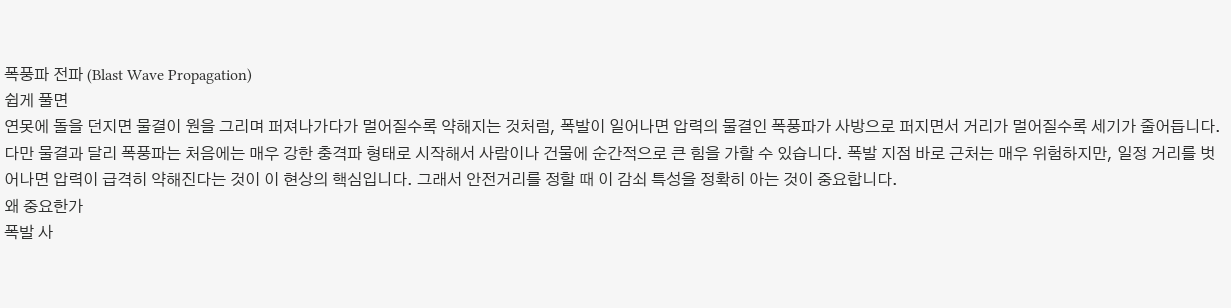폭풍파 전파 (Blast Wave Propagation)
쉽게 풀면
연못에 돌을 던지면 물결이 원을 그리며 퍼져나가다가 멀어질수록 약해지는 것처럼, 폭발이 일어나면 압력의 물결인 폭풍파가 사방으로 퍼지면서 거리가 멀어질수록 세기가 줄어듭니다. 다만 물결과 달리 폭풍파는 처음에는 매우 강한 충격파 형태로 시작해서 사람이나 건물에 순간적으로 큰 힘을 가할 수 있습니다. 폭발 지점 바로 근처는 매우 위험하지만, 일정 거리를 벗어나면 압력이 급격히 약해진다는 것이 이 현상의 핵심입니다. 그래서 안전거리를 정할 때 이 감쇠 특성을 정확히 아는 것이 중요합니다.
왜 중요한가
폭발 사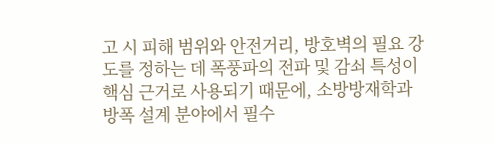고 시 피해 범위와 안전거리, 방호벽의 필요 강도를 정하는 데 폭풍파의 전파 및 감쇠 특성이 핵심 근거로 사용되기 때문에, 소방방재학과 방폭 설계 분야에서 필수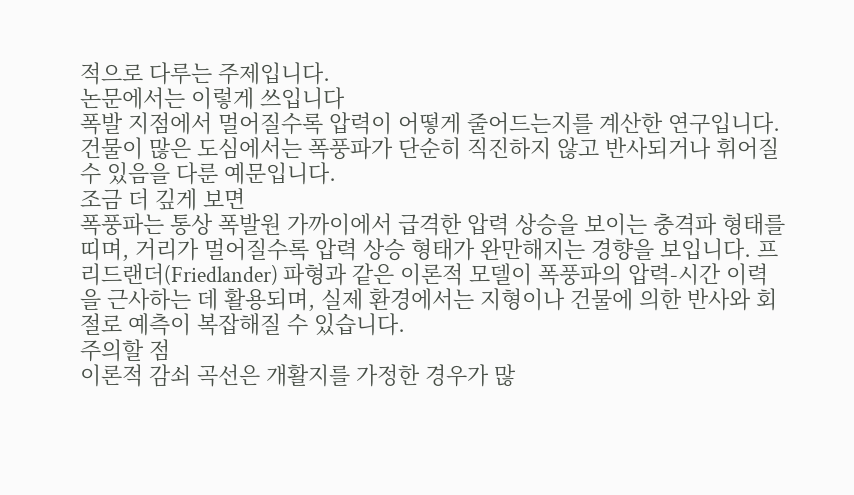적으로 다루는 주제입니다.
논문에서는 이렇게 쓰입니다
폭발 지점에서 멀어질수록 압력이 어떻게 줄어드는지를 계산한 연구입니다.
건물이 많은 도심에서는 폭풍파가 단순히 직진하지 않고 반사되거나 휘어질 수 있음을 다룬 예문입니다.
조금 더 깊게 보면
폭풍파는 통상 폭발원 가까이에서 급격한 압력 상승을 보이는 충격파 형태를 띠며, 거리가 멀어질수록 압력 상승 형태가 완만해지는 경향을 보입니다. 프리드랜더(Friedlander) 파형과 같은 이론적 모델이 폭풍파의 압력-시간 이력을 근사하는 데 활용되며, 실제 환경에서는 지형이나 건물에 의한 반사와 회절로 예측이 복잡해질 수 있습니다.
주의할 점
이론적 감쇠 곡선은 개활지를 가정한 경우가 많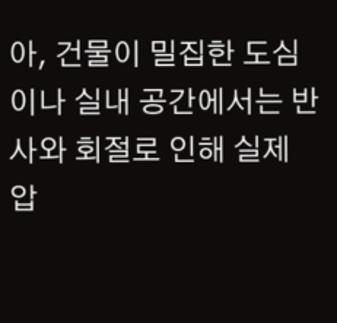아, 건물이 밀집한 도심이나 실내 공간에서는 반사와 회절로 인해 실제 압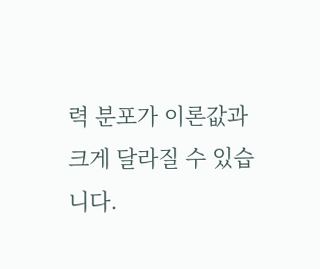력 분포가 이론값과 크게 달라질 수 있습니다.